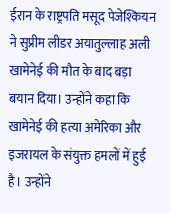ईरान के राष्ट्रपति मसूद पेजेश्कियन ने सुप्रीम लीडर अयातुल्लाह अली खामेनेई की मौत के बाद बड़ा बयान दिया। उन्होंने कहा कि खामेनेई की हत्या अमेरिका और इजरायल के संयुक्त हमलों में हुई है। उन्होंने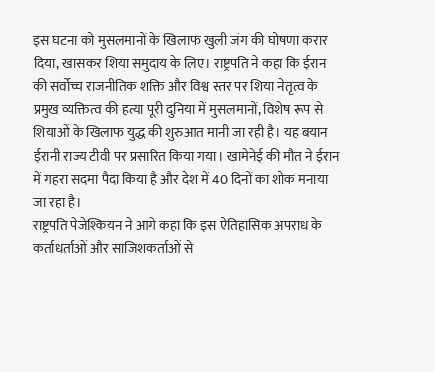इस घटना को मुसलमानों के खिलाफ खुली जंग की घोषणा करार दिया, खासकर शिया समुदाय के लिए। राष्ट्रपति ने कहा कि ईरान की सर्वोच्च राजनीतिक शक्ति और विश्व स्तर पर शिया नेतृत्व के प्रमुख व्यक्तित्व की हत्या पूरी दुनिया में मुसलमानों, विशेष रूप से शियाओं के खिलाफ युद्ध की शुरुआत मानी जा रही है। यह बयान ईरानी राज्य टीवी पर प्रसारित किया गया। खामेनेई की मौत ने ईरान में गहरा सदमा पैदा किया है और देश में 40 दिनों का शोक मनाया जा रहा है।
राष्ट्रपति पेजेश्कियन ने आगे कहा कि इस ऐतिहासिक अपराध के कर्ताधर्ताओं और साजिशकर्ताओं से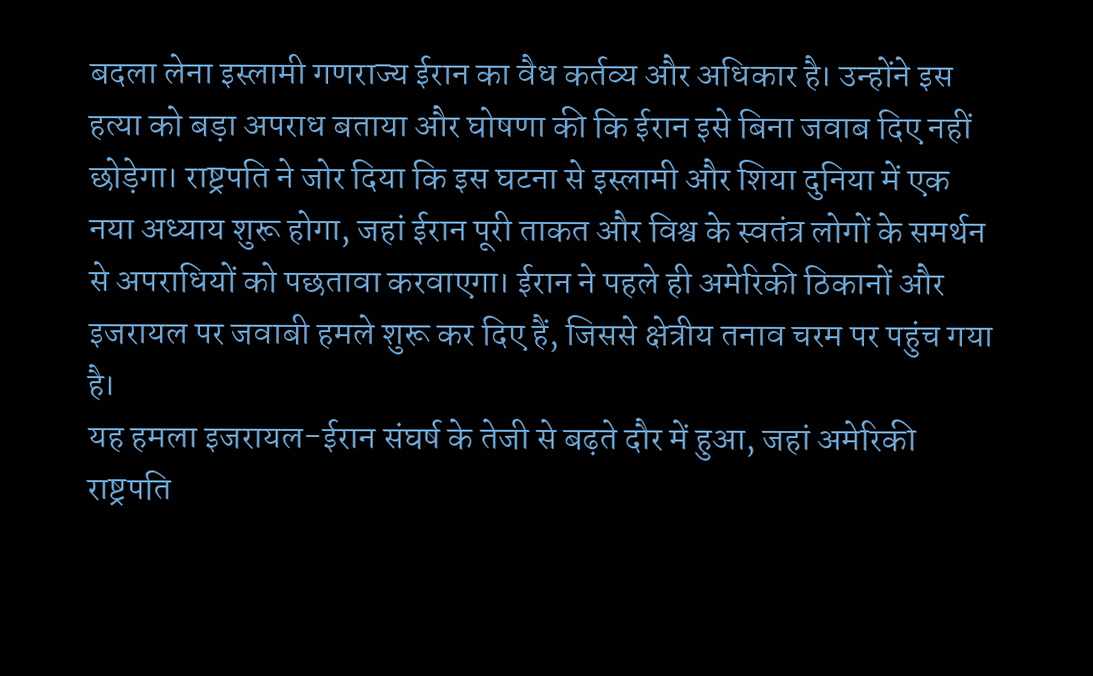बदला लेना इस्लामी गणराज्य ईरान का वैध कर्तव्य और अधिकार है। उन्होंने इस हत्या को बड़ा अपराध बताया और घोषणा की कि ईरान इसे बिना जवाब दिए नहीं छोड़ेगा। राष्ट्रपति ने जोर दिया कि इस घटना से इस्लामी और शिया दुनिया में एक नया अध्याय शुरू होगा, जहां ईरान पूरी ताकत और विश्व के स्वतंत्र लोगों के समर्थन से अपराधियों को पछतावा करवाएगा। ईरान ने पहले ही अमेरिकी ठिकानों और इजरायल पर जवाबी हमले शुरू कर दिए हैं, जिससे क्षेत्रीय तनाव चरम पर पहुंच गया है।
यह हमला इजरायल-ईरान संघर्ष के तेजी से बढ़ते दौर में हुआ, जहां अमेरिकी राष्ट्रपति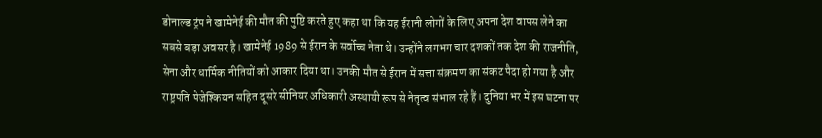डोनाल्ड ट्रंप ने खामेनेई की मौत की पुष्टि करते हुए कहा था कि यह ईरानी लोगों के लिए अपना देश वापस लेने का सबसे बड़ा अवसर है। खामेनेई 1989 से ईरान के सर्वोच्च नेता थे। उन्होंने लगभग चार दशकों तक देश की राजनीति, सेना और धार्मिक नीतियों को आकार दिया था। उनकी मौत से ईरान में सत्ता संक्रमण का संकट पैदा हो गया है और राष्ट्रपति पेजेश्कियन सहित दूसरे सीनियर अधिकारी अस्थायी रूप से नेतृत्व संभाल रहे हैं। दुनिया भर में इस घटना पर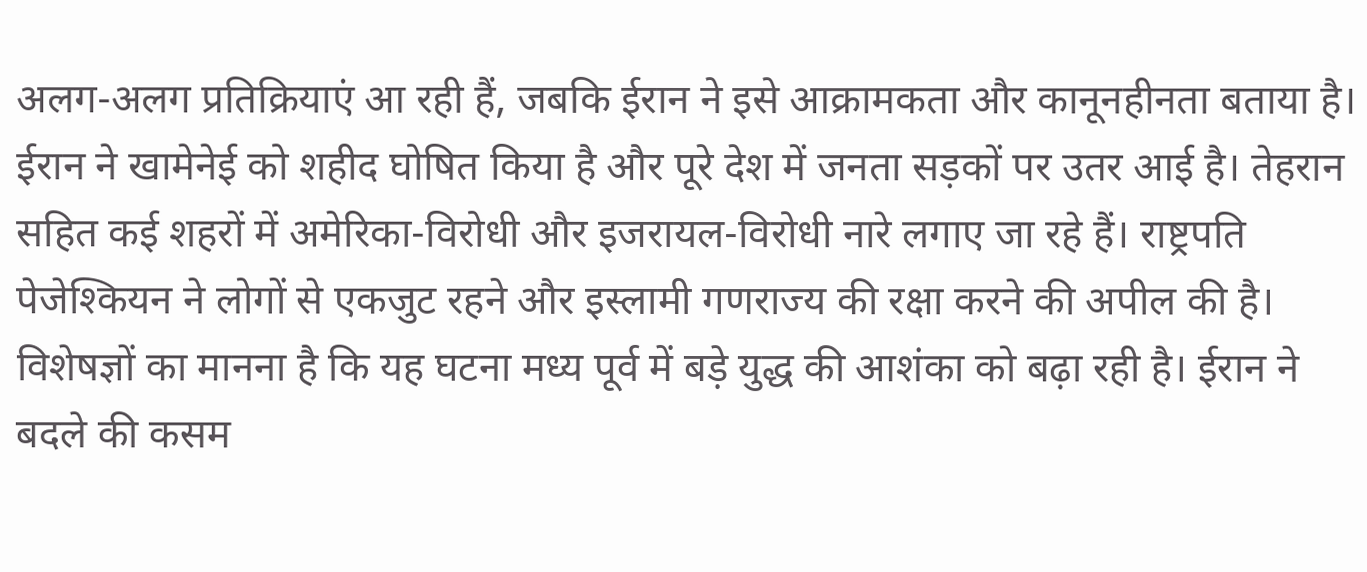अलग-अलग प्रतिक्रियाएं आ रही हैं, जबकि ईरान ने इसे आक्रामकता और कानूनहीनता बताया है।
ईरान ने खामेनेई को शहीद घोषित किया है और पूरे देश में जनता सड़कों पर उतर आई है। तेहरान सहित कई शहरों में अमेरिका-विरोधी और इजरायल-विरोधी नारे लगाए जा रहे हैं। राष्ट्रपति पेजेश्कियन ने लोगों से एकजुट रहने और इस्लामी गणराज्य की रक्षा करने की अपील की है। विशेषज्ञों का मानना है कि यह घटना मध्य पूर्व में बड़े युद्ध की आशंका को बढ़ा रही है। ईरान ने बदले की कसम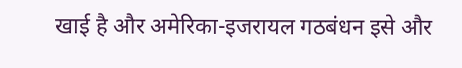खाई है और अमेरिका-इजरायल गठबंधन इसे और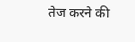तेज करने की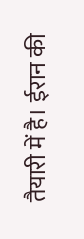तैयारी में है। ईरान की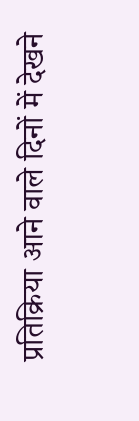प्रतिक्रिया आने वाले दिनों में देखने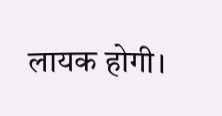लायक होगी।